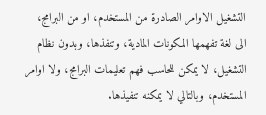التشغيل الاوامر الصادرة من المستخدم، او من البرامج، الى لغة تفهمها المكونات المادية، وتنفذها، وبدون نظام التشغيل، لا يمكن للحاسب فهم تعليمات البرامج، ولا اوامر المستخدم، وبالتالي لا يمكنه تنفيذها.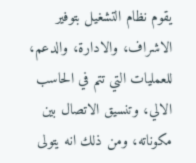يقوم نظام التشغيل بتوفير الاشراف، والادارة، والدعم، للعمليات التي تتم في الحاسب الالي، وتنسيق الاتصال بين مكوناته، ومن ذلك انه يتولى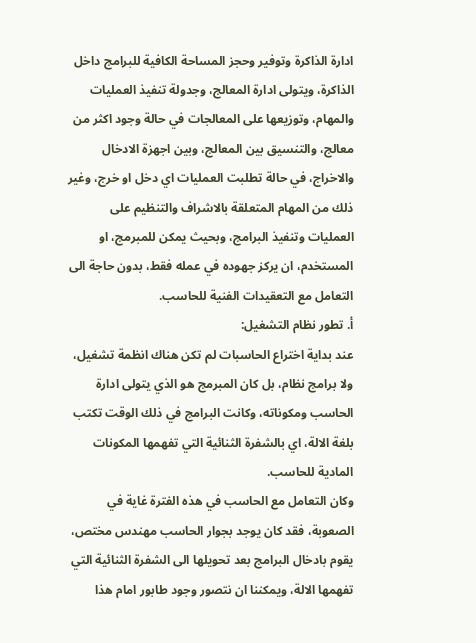ادارة الذاكرة وتوفير وحجز المساحة الكافية للبرامج داخل الذاكرة، ويتولى ادارة المعالج، وجدولة تنفيذ العمليات والمهام، وتوزيعها على المعالجات في حالة وجود اكثر من معالج، والتنسيق بين المعالج، وبين اجهزة الادخال والاخراج، في حالة تطلبت العمليات اي دخل او خرج، وغير ذلك من المهام المتعلقة بالاشراف والتنظيم على العمليات وتنفيذ البرامج، وبحيث يمكن للمبرمج، او المستخدم، ان يركز جهوده في عمله فقط، بدون حاجة الى التعامل مع التعقيدات الفنية للحاسب.
أ. تطور نظام التشغيل:
عند بداية اختراع الحاسبات لم تكن هناك انظمة تشغيل، ولا برامج نظام، بل كان المبرمج هو الذي يتولى ادارة الحاسب ومكوناته، وكانت البرامج في ذلك الوقت تكتب بلغة الالة، اي بالشفرة الثنائية التي تفهمها المكونات المادية للحاسب.
وكان التعامل مع الحاسب في هذه الفترة غاية في الصعوبة، فقد كان يوجد بجوار الحاسب مهندس مختص، يقوم بادخال البرامج بعد تحويلها الى الشفرة الثنائية التي تفهمها الالة، ويمكننا ان نتصور وجود طابور امام هذا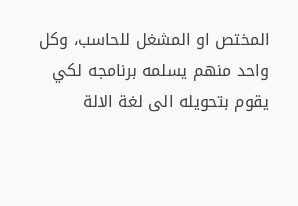المختص او المشغل للحاسب، وكل واحد منهم يسلمه برنامجه لكي يقوم بتحويله الى لغة الالة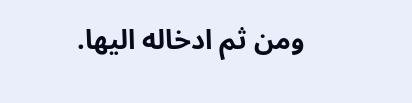ومن ثم ادخاله اليها.